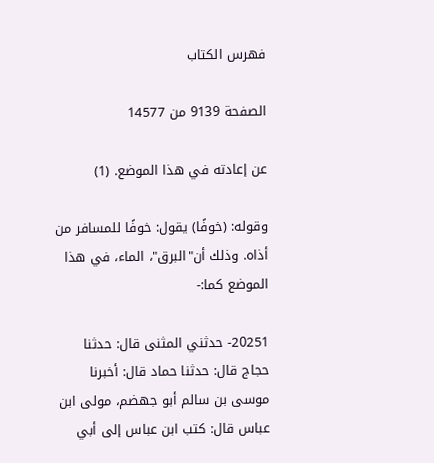فهرس الكتاب

الصفحة 9139 من 14577

عن إعادته في هذا الموضع. (1)

وقوله: (خوفًا) يقول: خوفًا للمسافر من أذاه. وذلك أن"البرق"، الماء، في هذا الموضع كما:-

20251- حدثني المثنى قال: حدثنا حجاج قال: حدثنا حماد قال: أخبرنا موسى بن سالم أبو جهضم، مولى ابن عباس قال: كتب ابن عباس إلى أبي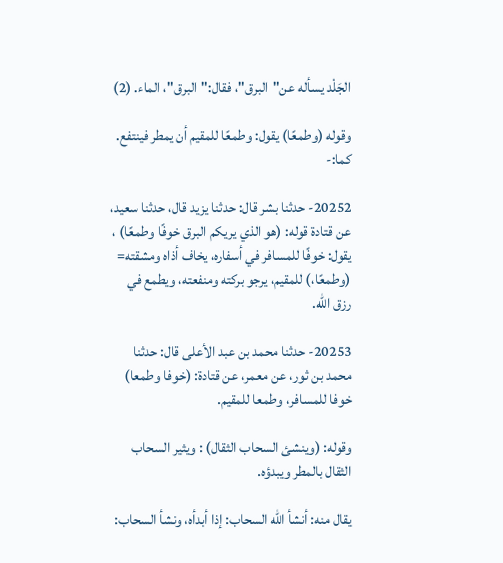الجَلْد يسأله عن"البرق"، فقال:"البرق"، الماء. (2)

وقوله (وطمعًا) يقول: وطمعًا للمقيم أن يمطر فينتفع. كما:-

20252- حدثنا بشر قال: حدثنا يزيد قال، حدثنا سعيد، عن قتادة قوله: (هو الذي يريكم البرق خوفًا وطمعًا) ، يقول: خوفًا للمسافر في أسفاره، يخاف أذاه ومشقته= (وطمعًا،) للمقيم، يرجو بركته ومنفعته، ويطمع في رزق الله.

20253- حدثنا محمد بن عبد الأعلى قال: حدثنا محمد بن ثور، عن معمر، عن قتادة: (خوفا وطمعا) خوفا للمسافر، وطمعا للمقيم.

وقوله: (وينشئ السحاب الثقال) : ويثير السحاب الثقال بالمطر ويبدؤه.

يقال منه: أنشأ الله السحاب: إذا أبدأه، ونشأ السحاب: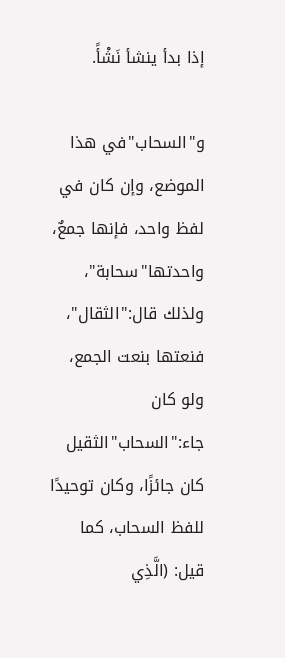إذا بدأ ينشأ نَشْأً.

و"السحاب"في هذا الموضع، وإن كان في لفظ واحد، فإنها جمعٌ، واحدتها"سحابة"، ولذلك قال:"الثقال"، فنعتها بنعت الجمع، ولو كان جاء:"السحاب"الثقيل كان جائزًا، وكان توحيدًا للفظ السحاب، كما قيل: (الَّذِي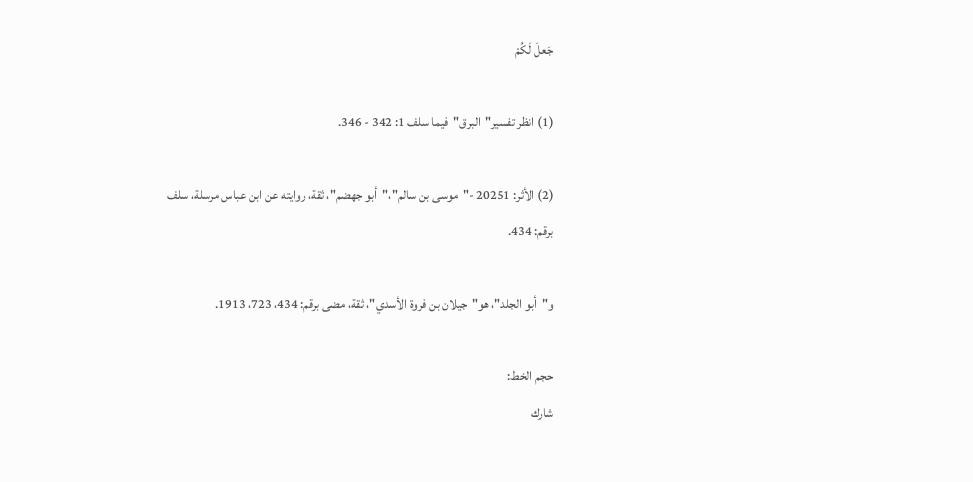جَعلَ لَكُمْ

(1) انظر تفسير"البرق"فيما سلف 1: 342 - 346.

(2) الأثر: 20251 -"موسى بن سالم"،"أبو جهضم"، ثقة، روايته عن ابن عباس مرسلة، سلف برقم: 434.

و"أبو الجلد"، هو"جيلان بن فروة الأسدي"، ثقة، مضى برقم: 434، 723، 1913.

حجم الخط:
شارك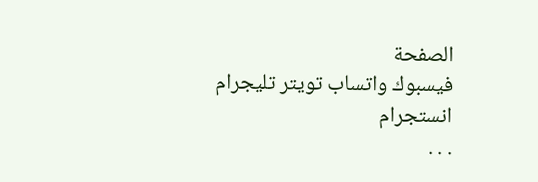الصفحة
فيسبوك واتساب تويتر تليجرام انستجرام
. . .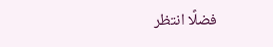فضلًا انتظر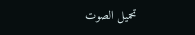تحميل الصوت